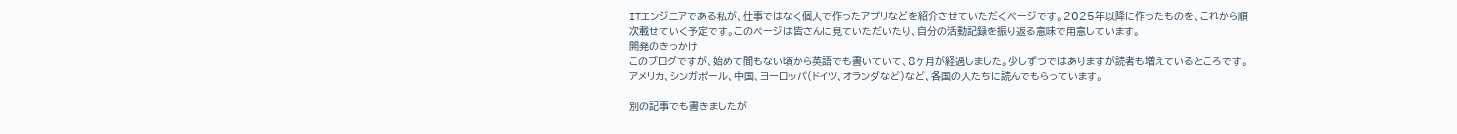ITエンジニアである私が、仕事ではなく個人で作ったアプリなどを紹介させていただくページです。2025年以降に作ったものを、これから順次載せていく予定です。このページは皆さんに見ていただいたり、自分の活動記録を振り返る意味で用意しています。
開発のきっかけ
このブログですが、始めて間もない頃から英語でも書いていて、8ヶ月が経過しました。少しずつではありますが読者も増えているところです。アメリカ、シンガポール、中国、ヨーロッパ(ドイツ、オランダなど)など、各国の人たちに読んでもらっています。

別の記事でも書きましたが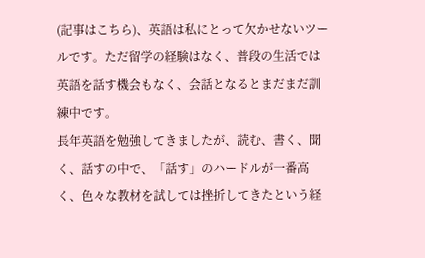(記事はこちら)、英語は私にとって欠かせないツールです。ただ留学の経験はなく、普段の生活では英語を話す機会もなく、会話となるとまだまだ訓練中です。
長年英語を勉強してきましたが、読む、書く、聞く、話すの中で、「話す」のハードルが一番高く、色々な教材を試しては挫折してきたという経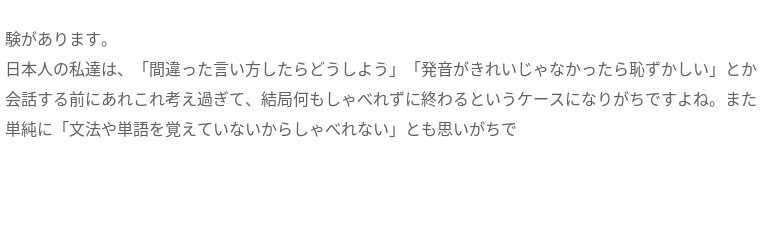験があります。
日本人の私達は、「間違った言い方したらどうしよう」「発音がきれいじゃなかったら恥ずかしい」とか会話する前にあれこれ考え過ぎて、結局何もしゃべれずに終わるというケースになりがちですよね。また単純に「文法や単語を覚えていないからしゃべれない」とも思いがちで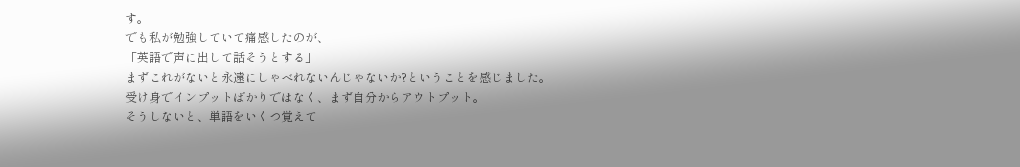す。
でも私が勉強していて痛感したのが、
「英語で声に出して話そうとする」
まずこれがないと永遠にしゃべれないんじゃないか?ということを感じました。受け身でインプットばかりではなく、まず自分からアウトプット。
そうしないと、単語をいくつ覚えて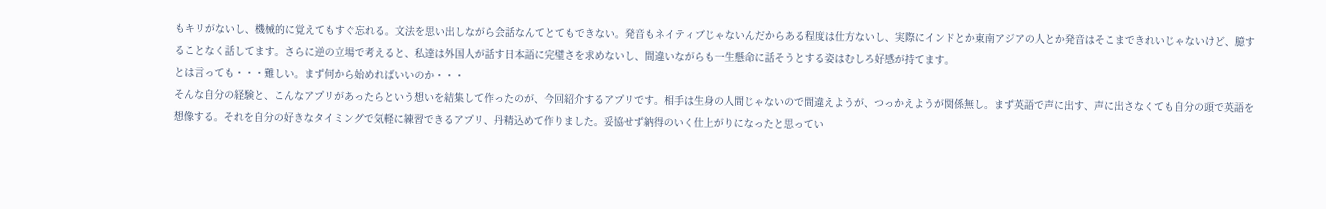もキリがないし、機械的に覚えてもすぐ忘れる。文法を思い出しながら会話なんてとてもできない。発音もネイティブじゃないんだからある程度は仕方ないし、実際にインドとか東南アジアの人とか発音はそこまできれいじゃないけど、臆することなく話してます。さらに逆の立場で考えると、私達は外国人が話す日本語に完璧さを求めないし、間違いながらも一生懸命に話そうとする姿はむしろ好感が持てます。
とは言っても・・・難しい。まず何から始めればいいのか・・・
そんな自分の経験と、こんなアプリがあったらという想いを結集して作ったのが、今回紹介するアプリです。相手は生身の人間じゃないので間違えようが、つっかえようが関係無し。まず英語で声に出す、声に出さなくても自分の頭で英語を想像する。それを自分の好きなタイミングで気軽に練習できるアプリ、丹精込めて作りました。妥協せず納得のいく仕上がりになったと思ってい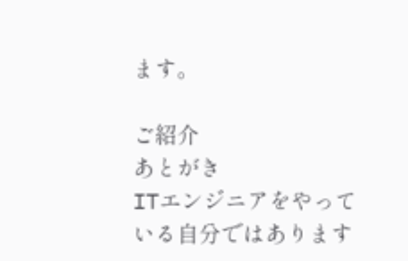ます。

ご紹介
あとがき
ITエンジニアをやっている自分ではあります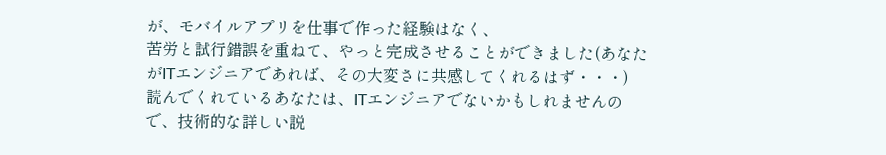が、モバイルアプリを仕事で作った経験はなく、
苦労と試行錯誤を重ねて、やっと完成させることができました(あなたがITエンジニアであれば、その大変さに共感してくれるはず・・・)
読んでくれているあなたは、ITエンジニアでないかもしれませんので、技術的な詳しい説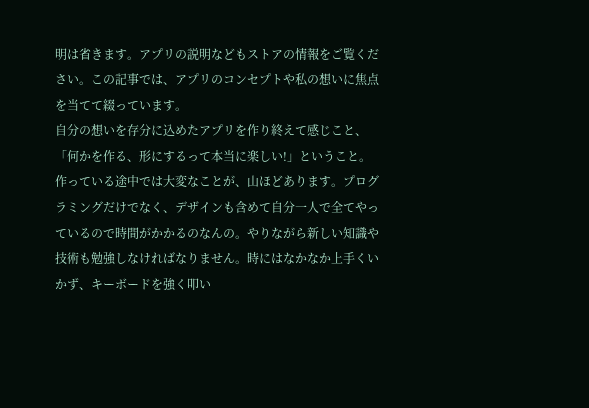明は省きます。アプリの説明などもストアの情報をご覧ください。この記事では、アプリのコンセプトや私の想いに焦点を当てて綴っています。
自分の想いを存分に込めたアプリを作り終えて感じこと、
「何かを作る、形にするって本当に楽しい!」ということ。
作っている途中では大変なことが、山ほどあります。プログラミングだけでなく、デザインも含めて自分一人で全てやっているので時間がかかるのなんの。やりながら新しい知識や技術も勉強しなければなりません。時にはなかなか上手くいかず、キーボードを強く叩い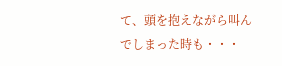て、頭を抱えながら叫んでしまった時も・・・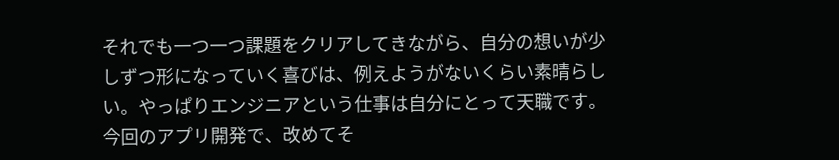それでも一つ一つ課題をクリアしてきながら、自分の想いが少しずつ形になっていく喜びは、例えようがないくらい素晴らしい。やっぱりエンジニアという仕事は自分にとって天職です。今回のアプリ開発で、改めてそ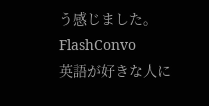う感じました。
FlashConvo
英語が好きな人に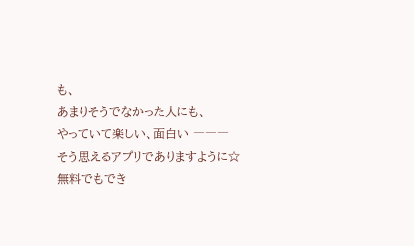も、
あまりそうでなかった人にも、
やっていて楽しい、面白い ―――
そう思えるアプリでありますように☆
無料でもでき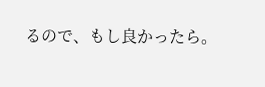るので、もし良かったら。